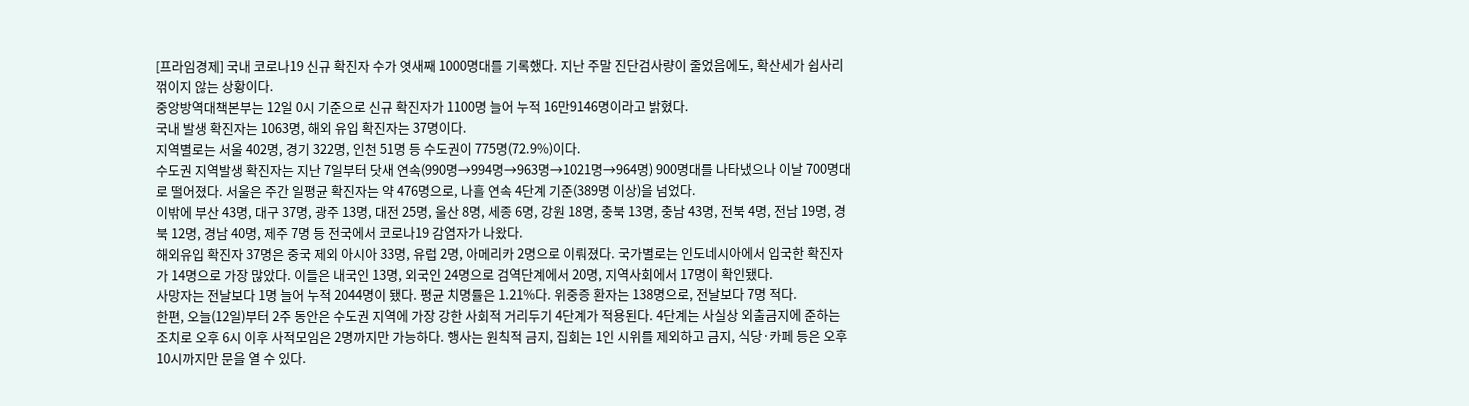[프라임경제] 국내 코로나19 신규 확진자 수가 엿새째 1000명대를 기록했다. 지난 주말 진단검사량이 줄었음에도, 확산세가 쉽사리 꺾이지 않는 상황이다.
중앙방역대책본부는 12일 0시 기준으로 신규 확진자가 1100명 늘어 누적 16만9146명이라고 밝혔다.
국내 발생 확진자는 1063명, 해외 유입 확진자는 37명이다.
지역별로는 서울 402명, 경기 322명, 인천 51명 등 수도권이 775명(72.9%)이다.
수도권 지역발생 확진자는 지난 7일부터 닷새 연속(990명→994명→963명→1021명→964명) 900명대를 나타냈으나 이날 700명대로 떨어졌다. 서울은 주간 일평균 확진자는 약 476명으로, 나흘 연속 4단계 기준(389명 이상)을 넘었다.
이밖에 부산 43명, 대구 37명, 광주 13명, 대전 25명, 울산 8명, 세종 6명, 강원 18명, 충북 13명, 충남 43명, 전북 4명, 전남 19명, 경북 12명, 경남 40명, 제주 7명 등 전국에서 코로나19 감염자가 나왔다.
해외유입 확진자 37명은 중국 제외 아시아 33명, 유럽 2명, 아메리카 2명으로 이뤄졌다. 국가별로는 인도네시아에서 입국한 확진자가 14명으로 가장 많았다. 이들은 내국인 13명, 외국인 24명으로 검역단계에서 20명, 지역사회에서 17명이 확인됐다.
사망자는 전날보다 1명 늘어 누적 2044명이 됐다. 평균 치명률은 1.21%다. 위중증 환자는 138명으로, 전날보다 7명 적다.
한편, 오늘(12일)부터 2주 동안은 수도권 지역에 가장 강한 사회적 거리두기 4단계가 적용된다. 4단계는 사실상 외출금지에 준하는 조치로 오후 6시 이후 사적모임은 2명까지만 가능하다. 행사는 원칙적 금지, 집회는 1인 시위를 제외하고 금지, 식당·카페 등은 오후 10시까지만 문을 열 수 있다.